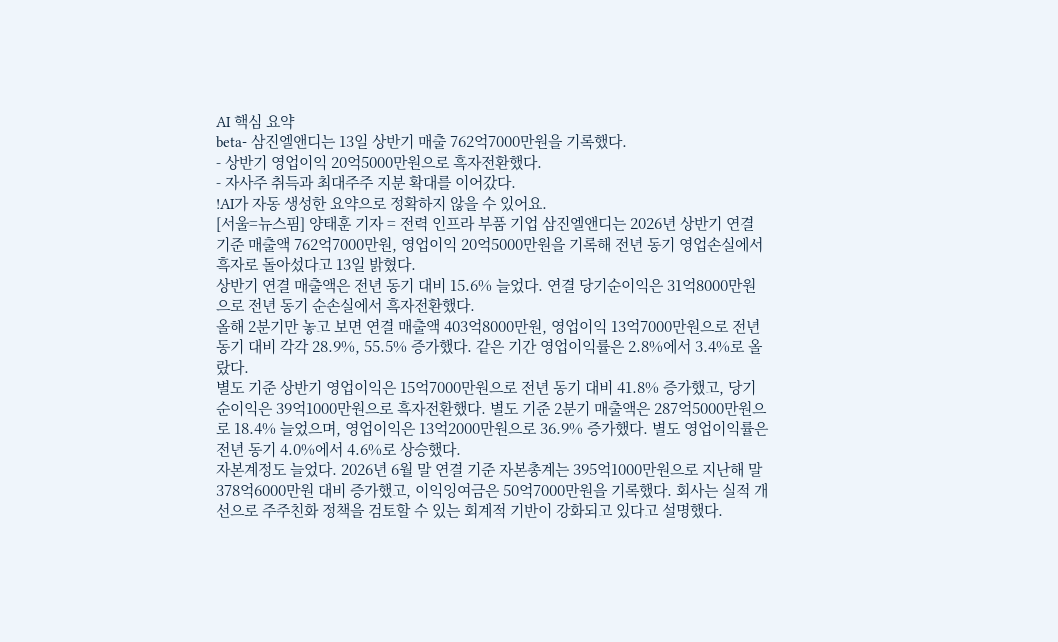AI 핵심 요약
beta- 삼진엘앤디는 13일 상반기 매출 762억7000만원을 기록했다.
- 상반기 영업이익 20억5000만원으로 흑자전환했다.
- 자사주 취득과 최대주주 지분 확대를 이어갔다.
!AI가 자동 생성한 요약으로 정확하지 않을 수 있어요.
[서울=뉴스핌] 양태훈 기자 = 전력 인프라 부품 기업 삼진엘앤디는 2026년 상반기 연결 기준 매출액 762억7000만원, 영업이익 20억5000만원을 기록해 전년 동기 영업손실에서 흑자로 돌아섰다고 13일 밝혔다.
상반기 연결 매출액은 전년 동기 대비 15.6% 늘었다. 연결 당기순이익은 31억8000만원으로 전년 동기 순손실에서 흑자전환했다.
올해 2분기만 놓고 보면 연결 매출액 403억8000만원, 영업이익 13억7000만원으로 전년 동기 대비 각각 28.9%, 55.5% 증가했다. 같은 기간 영업이익률은 2.8%에서 3.4%로 올랐다.
별도 기준 상반기 영업이익은 15억7000만원으로 전년 동기 대비 41.8% 증가했고, 당기순이익은 39억1000만원으로 흑자전환했다. 별도 기준 2분기 매출액은 287억5000만원으로 18.4% 늘었으며, 영업이익은 13억2000만원으로 36.9% 증가했다. 별도 영업이익률은 전년 동기 4.0%에서 4.6%로 상승했다.
자본계정도 늘었다. 2026년 6월 말 연결 기준 자본총계는 395억1000만원으로 지난해 말 378억6000만원 대비 증가했고, 이익잉여금은 50억7000만원을 기록했다. 회사는 실적 개선으로 주주친화 정책을 검토할 수 있는 회계적 기반이 강화되고 있다고 설명했다.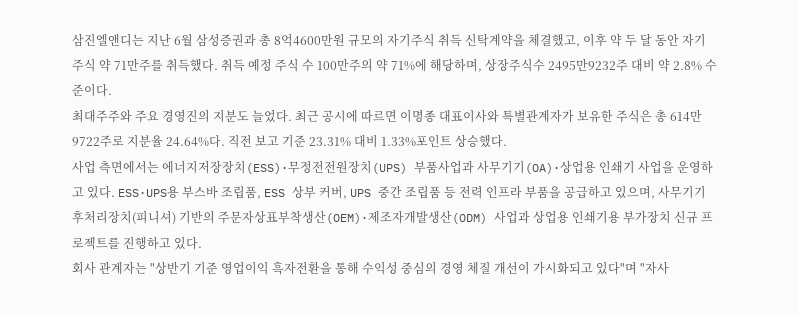삼진엘앤디는 지난 6월 삼성증권과 총 8억4600만원 규모의 자기주식 취득 신탁계약을 체결했고, 이후 약 두 달 동안 자기주식 약 71만주를 취득했다. 취득 예정 주식 수 100만주의 약 71%에 해당하며, 상장주식수 2495만9232주 대비 약 2.8% 수준이다.
최대주주와 주요 경영진의 지분도 늘었다. 최근 공시에 따르면 이명종 대표이사와 특별관계자가 보유한 주식은 총 614만9722주로 지분율 24.64%다. 직전 보고 기준 23.31% 대비 1.33%포인트 상승했다.
사업 측면에서는 에너지저장장치(ESS)·무정전전원장치(UPS) 부품사업과 사무기기(OA)·상업용 인쇄기 사업을 운영하고 있다. ESS·UPS용 부스바 조립품, ESS 상부 커버, UPS 중간 조립품 등 전력 인프라 부품을 공급하고 있으며, 사무기기 후처리장치(피니셔) 기반의 주문자상표부착생산(OEM)·제조자개발생산(ODM) 사업과 상업용 인쇄기용 부가장치 신규 프로젝트를 진행하고 있다.
회사 관계자는 "상반기 기준 영업이익 흑자전환을 통해 수익성 중심의 경영 체질 개선이 가시화되고 있다"며 "자사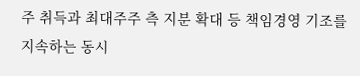주 취득과 최대주주 측 지분 확대 등 책임경영 기조를 지속하는 동시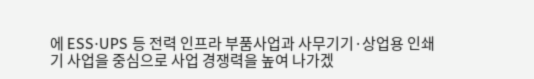에 ESS·UPS 등 전력 인프라 부품사업과 사무기기·상업용 인쇄기 사업을 중심으로 사업 경쟁력을 높여 나가겠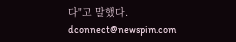다"고 말했다.
dconnect@newspim.com